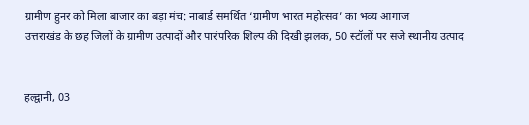ग्रामीण हुनर को मिला बाजार का बड़ा मंच: नाबार्ड समर्थित ‘ग्रामीण भारत महोत्सव’ का भव्य आगाज
उत्तराखंड के छह जिलों के ग्रामीण उत्पादों और पारंपरिक शिल्प की दिखी झलक, 50 स्टॉलों पर सजे स्थानीय उत्पाद


हल्द्वानी, 03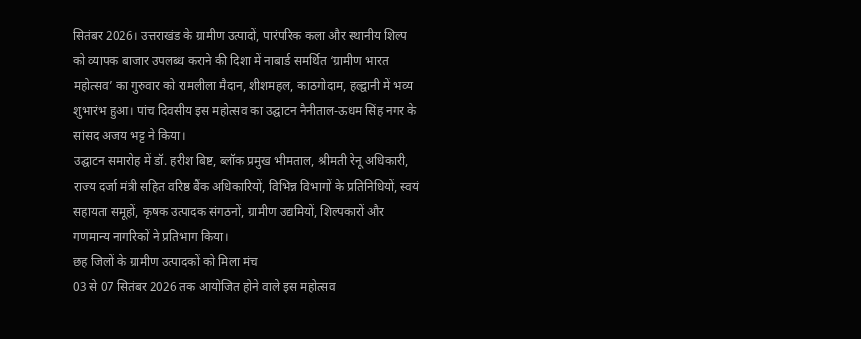सितंबर 2026। उत्तराखंड के ग्रामीण उत्पादों, पारंपरिक कला और स्थानीय शिल्प को व्यापक बाजार उपलब्ध कराने की दिशा में नाबार्ड समर्थित ‘ग्रामीण भारत महोत्सव’ का गुरुवार को रामलीला मैदान, शीशमहल, काठगोदाम, हल्द्वानी में भव्य शुभारंभ हुआ। पांच दिवसीय इस महोत्सव का उद्घाटन नैनीताल-ऊधम सिंह नगर के सांसद अजय भट्ट ने किया।
उद्घाटन समारोह में डॉ. हरीश बिष्ट, ब्लॉक प्रमुख भीमताल, श्रीमती रेनू अधिकारी, राज्य दर्जा मंत्री सहित वरिष्ठ बैंक अधिकारियों, विभिन्न विभागों के प्रतिनिधियों, स्वयं सहायता समूहों, कृषक उत्पादक संगठनों, ग्रामीण उद्यमियों, शिल्पकारों और गणमान्य नागरिकों ने प्रतिभाग किया।
छह जिलों के ग्रामीण उत्पादकों को मिला मंच
03 से 07 सितंबर 2026 तक आयोजित होने वाले इस महोत्सव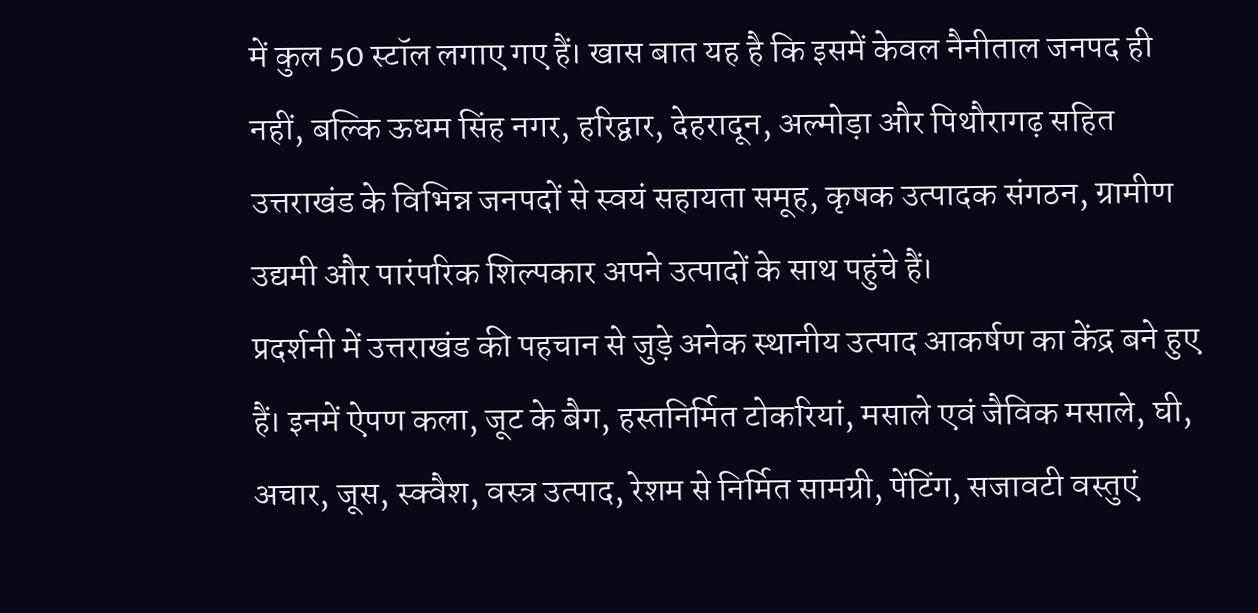में कुल 50 स्टॉल लगाए गए हैं। खास बात यह है कि इसमें केवल नैनीताल जनपद ही नहीं, बल्कि ऊधम सिंह नगर, हरिद्वार, देहरादून, अल्मोड़ा और पिथौरागढ़ सहित उत्तराखंड के विभिन्न जनपदों से स्वयं सहायता समूह, कृषक उत्पादक संगठन, ग्रामीण उद्यमी और पारंपरिक शिल्पकार अपने उत्पादों के साथ पहुंचे हैं।
प्रदर्शनी में उत्तराखंड की पहचान से जुड़े अनेक स्थानीय उत्पाद आकर्षण का केंद्र बने हुए हैं। इनमें ऐपण कला, जूट के बैग, हस्तनिर्मित टोकरियां, मसाले एवं जैविक मसाले, घी, अचार, जूस, स्क्वैश, वस्त्र उत्पाद, रेशम से निर्मित सामग्री, पेंटिंग, सजावटी वस्तुएं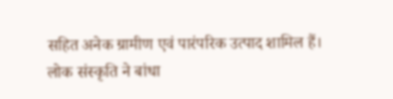सहित अनेक ग्रामीण एवं पारंपरिक उत्पाद शामिल हैं।
लोक संस्कृति ने बांधा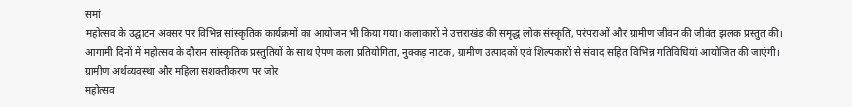समां
महोत्सव के उद्घाटन अवसर पर विभिन्न सांस्कृतिक कार्यक्रमों का आयोजन भी किया गया। कलाकारों ने उत्तराखंड की समृद्ध लोक संस्कृति, परंपराओं और ग्रामीण जीवन की जीवंत झलक प्रस्तुत की।
आगामी दिनों में महोत्सव के दौरान सांस्कृतिक प्रस्तुतियों के साथ ऐपण कला प्रतियोगिता, नुक्कड़ नाटक, ग्रामीण उत्पादकों एवं शिल्पकारों से संवाद सहित विभिन्न गतिविधियां आयोजित की जाएंगी।
ग्रामीण अर्थव्यवस्था और महिला सशक्तीकरण पर जोर
महोत्सव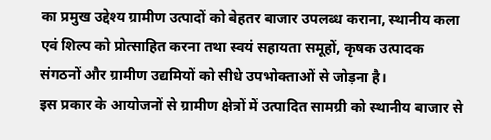का प्रमुख उद्देश्य ग्रामीण उत्पादों को बेहतर बाजार उपलब्ध कराना, स्थानीय कला एवं शिल्प को प्रोत्साहित करना तथा स्वयं सहायता समूहों, कृषक उत्पादक संगठनों और ग्रामीण उद्यमियों को सीधे उपभोक्ताओं से जोड़ना है।
इस प्रकार के आयोजनों से ग्रामीण क्षेत्रों में उत्पादित सामग्री को स्थानीय बाजार से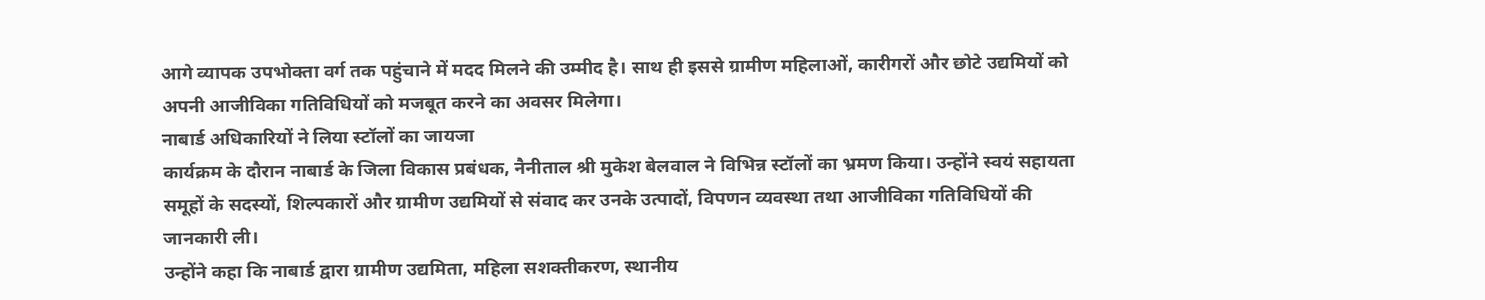आगे व्यापक उपभोक्ता वर्ग तक पहुंचाने में मदद मिलने की उम्मीद है। साथ ही इससे ग्रामीण महिलाओं, कारीगरों और छोटे उद्यमियों को अपनी आजीविका गतिविधियों को मजबूत करने का अवसर मिलेगा।
नाबार्ड अधिकारियों ने लिया स्टॉलों का जायजा
कार्यक्रम के दौरान नाबार्ड के जिला विकास प्रबंधक, नैनीताल श्री मुकेश बेलवाल ने विभिन्न स्टॉलों का भ्रमण किया। उन्होंने स्वयं सहायता समूहों के सदस्यों, शिल्पकारों और ग्रामीण उद्यमियों से संवाद कर उनके उत्पादों, विपणन व्यवस्था तथा आजीविका गतिविधियों की जानकारी ली।
उन्होंने कहा कि नाबार्ड द्वारा ग्रामीण उद्यमिता, महिला सशक्तीकरण, स्थानीय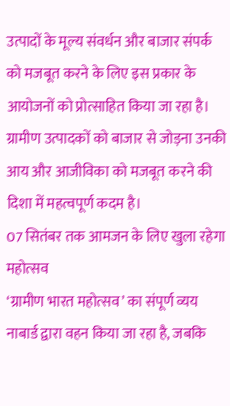उत्पादों के मूल्य संवर्धन और बाजार संपर्क को मजबूत करने के लिए इस प्रकार के आयोजनों को प्रोत्साहित किया जा रहा है। ग्रामीण उत्पादकों को बाजार से जोड़ना उनकी आय और आजीविका को मजबूत करने की दिशा में महत्वपूर्ण कदम है।
07 सितंबर तक आमजन के लिए खुला रहेगा महोत्सव
‘ग्रामीण भारत महोत्सव’ का संपूर्ण व्यय नाबार्ड द्वारा वहन किया जा रहा है, जबकि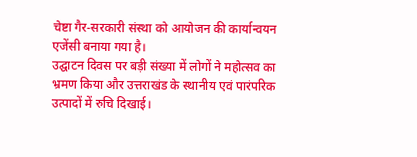चेष्टा गैर-सरकारी संस्था को आयोजन की कार्यान्वयन एजेंसी बनाया गया है।
उद्घाटन दिवस पर बड़ी संख्या में लोगों ने महोत्सव का भ्रमण किया और उत्तराखंड के स्थानीय एवं पारंपरिक उत्पादों में रुचि दिखाई।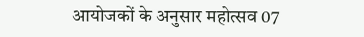आयोजकों के अनुसार महोत्सव 07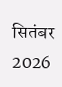सितंबर 2026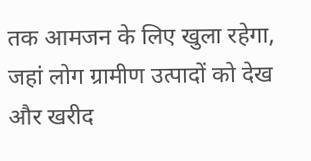तक आमजन के लिए खुला रहेगा, जहां लोग ग्रामीण उत्पादों को देख और खरीद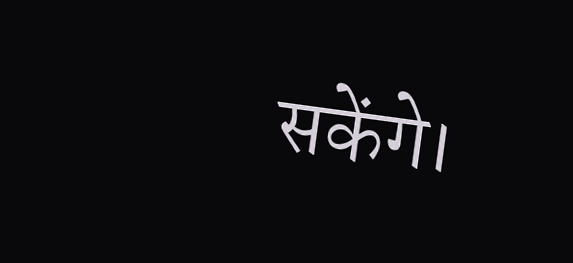सकेंगे।